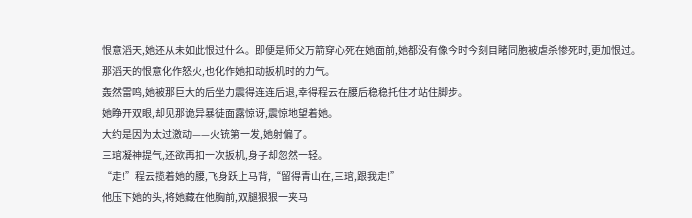恨意滔天,她还从未如此恨过什么。即便是师父万箭穿心死在她面前,她都没有像今时今刻目睹同胞被虐杀惨死时,更加恨过。
那滔天的恨意化作怒火,也化作她扣动扳机时的力气。
轰然雷鸣,她被那巨大的后坐力震得连连后退,幸得程云在腰后稳稳托住才站住脚步。
她睁开双眼,却见那诡异暴徒面露惊讶,震惊地望着她。
大约是因为太过激动——火铳第一发,她射偏了。
三琯凝神提气,还欲再扣一次扳机,身子却忽然一轻。
“走!”程云揽着她的腰,飞身跃上马背,“留得青山在,三琯,跟我走!”
他压下她的头,将她藏在他胸前,双腿狠狠一夹马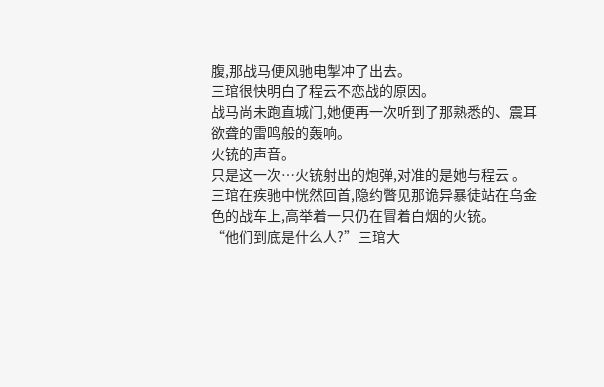腹,那战马便风驰电掣冲了出去。
三琯很快明白了程云不恋战的原因。
战马尚未跑直城门,她便再一次听到了那熟悉的、震耳欲聋的雷鸣般的轰响。
火铳的声音。
只是这一次…火铳射出的炮弹,对准的是她与程云 。
三琯在疾驰中恍然回首,隐约瞥见那诡异暴徒站在乌金色的战车上,高举着一只仍在冒着白烟的火铳。
“他们到底是什么人?”三琯大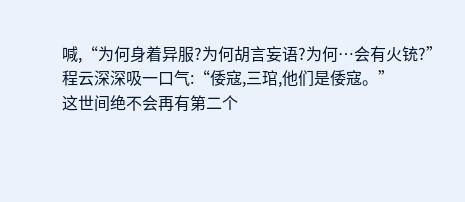喊,“为何身着异服?为何胡言妄语?为何…会有火铳?”
程云深深吸一口气:“倭寇,三琯,他们是倭寇。”
这世间绝不会再有第二个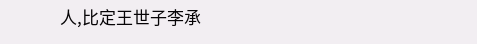人,比定王世子李承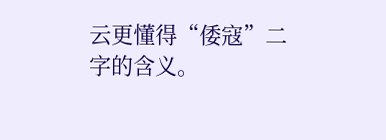云更懂得“倭寇”二字的含义。